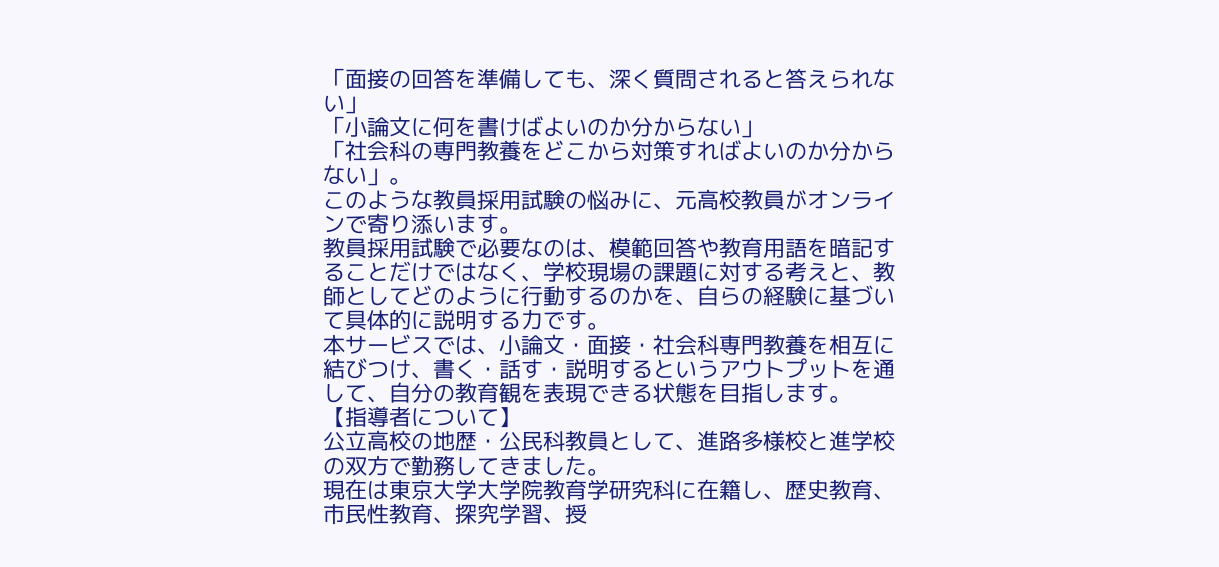「面接の回答を準備しても、深く質問されると答えられない」
「小論文に何を書けばよいのか分からない」
「社会科の専門教養をどこから対策すればよいのか分からない」。
このような教員採用試験の悩みに、元高校教員がオンラインで寄り添います。
教員採用試験で必要なのは、模範回答や教育用語を暗記することだけではなく、学校現場の課題に対する考えと、教師としてどのように行動するのかを、自らの経験に基づいて具体的に説明する力です。
本サービスでは、小論文・面接・社会科専門教養を相互に結びつけ、書く・話す・説明するというアウトプットを通して、自分の教育観を表現できる状態を目指します。
【指導者について】
公立高校の地歴・公民科教員として、進路多様校と進学校の双方で勤務してきました。
現在は東京大学大学院教育学研究科に在籍し、歴史教育、市民性教育、探究学習、授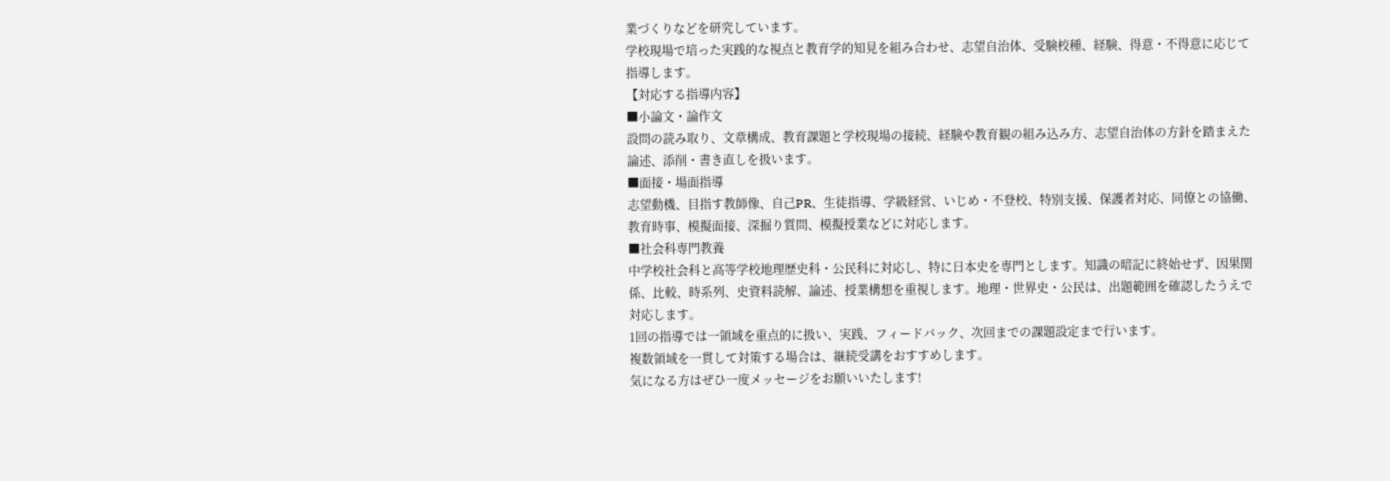業づくりなどを研究しています。
学校現場で培った実践的な視点と教育学的知見を組み合わせ、志望自治体、受験校種、経験、得意・不得意に応じて指導します。
【対応する指導内容】
■小論文・論作文
設問の読み取り、文章構成、教育課題と学校現場の接続、経験や教育観の組み込み方、志望自治体の方針を踏まえた論述、添削・書き直しを扱います。
■面接・場面指導
志望動機、目指す教師像、自己PR、生徒指導、学級経営、いじめ・不登校、特別支援、保護者対応、同僚との協働、教育時事、模擬面接、深掘り質問、模擬授業などに対応します。
■社会科専門教養
中学校社会科と高等学校地理歴史科・公民科に対応し、特に日本史を専門とします。知識の暗記に終始せず、因果関係、比較、時系列、史資料読解、論述、授業構想を重視します。地理・世界史・公民は、出題範囲を確認したうえで対応します。
1回の指導では一領域を重点的に扱い、実践、フィードバック、次回までの課題設定まで行います。
複数領域を一貫して対策する場合は、継続受講をおすすめします。
気になる方はぜひ一度メッセージをお願いいたします!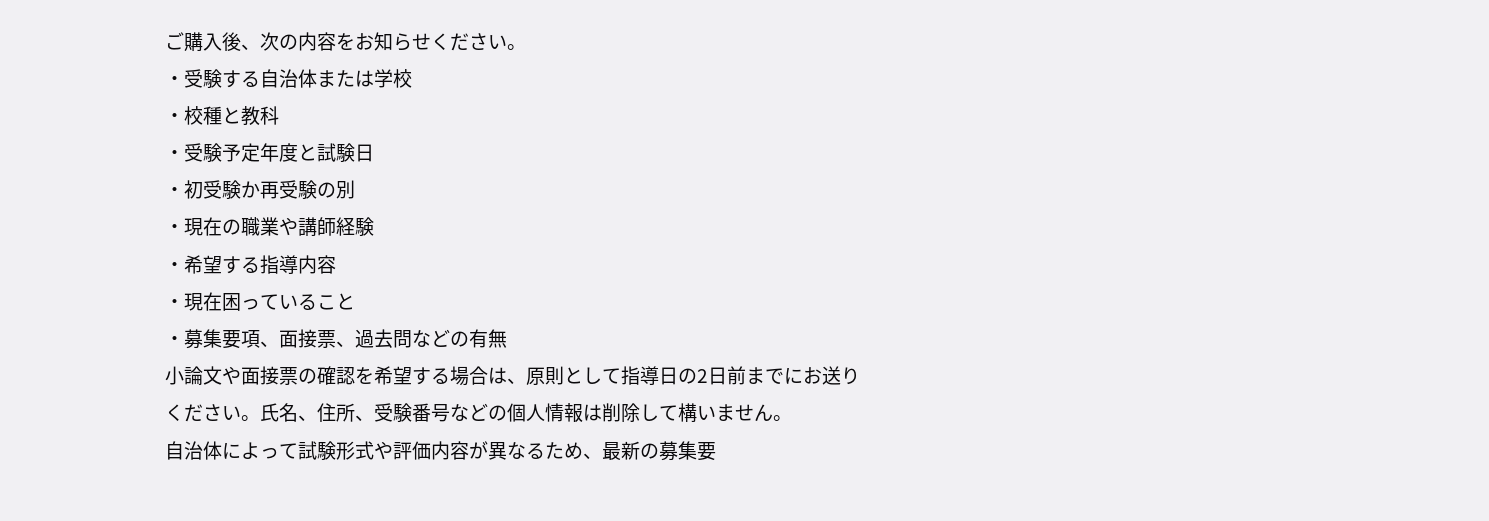ご購入後、次の内容をお知らせください。
・受験する自治体または学校
・校種と教科
・受験予定年度と試験日
・初受験か再受験の別
・現在の職業や講師経験
・希望する指導内容
・現在困っていること
・募集要項、面接票、過去問などの有無
小論文や面接票の確認を希望する場合は、原則として指導日の2日前までにお送りください。氏名、住所、受験番号などの個人情報は削除して構いません。
自治体によって試験形式や評価内容が異なるため、最新の募集要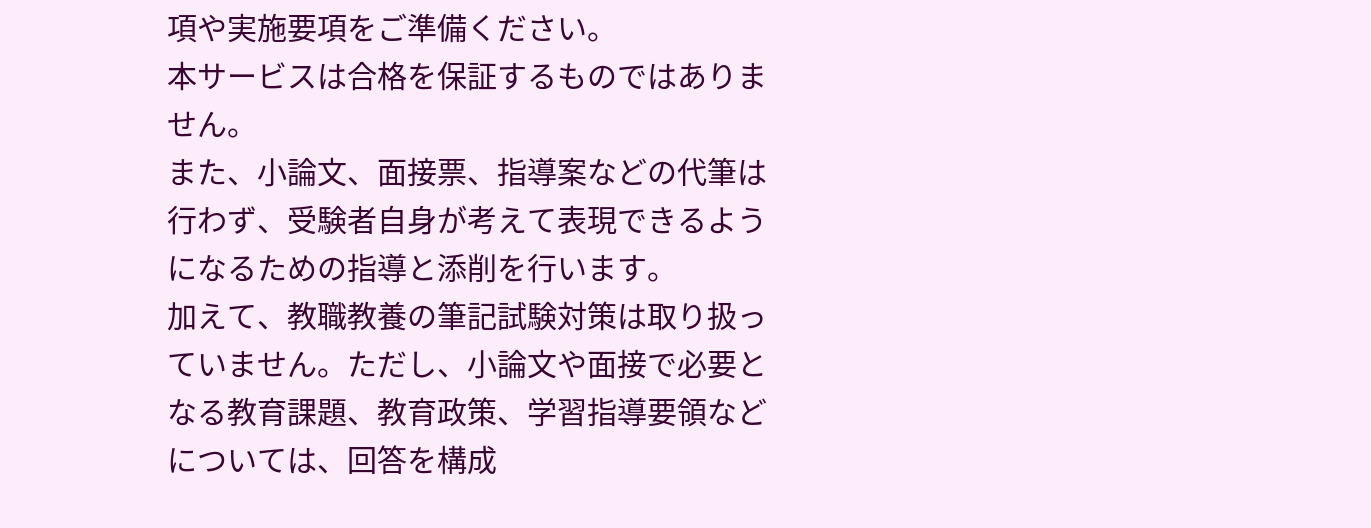項や実施要項をご準備ください。
本サービスは合格を保証するものではありません。
また、小論文、面接票、指導案などの代筆は行わず、受験者自身が考えて表現できるようになるための指導と添削を行います。
加えて、教職教養の筆記試験対策は取り扱っていません。ただし、小論文や面接で必要となる教育課題、教育政策、学習指導要領などについては、回答を構成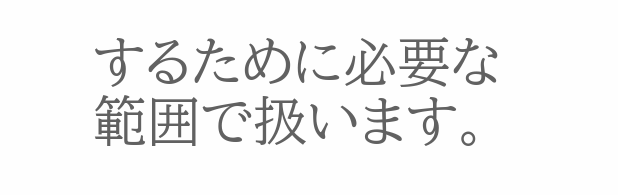するために必要な範囲で扱います。